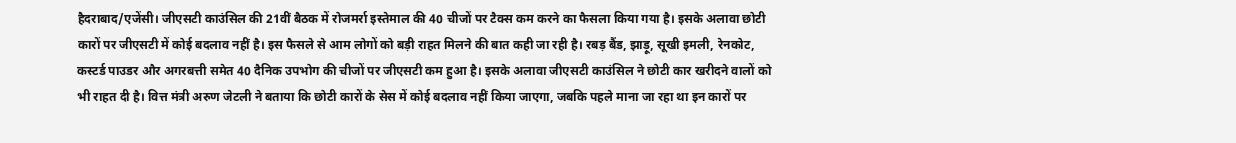हैदराबाद/एजेंसी। जीएसटी काउंसिल की 21वीं बैठक में रोजमर्रा इस्तेमाल की 40 चीजों पर टैक्स कम करने का फैसला किया गया है। इसके अलावा छोटी कारों पर जीएसटी में कोई बदलाव नहीं है। इस फैसले से आम लोगों को बड़ी राहत मिलने की बात कही जा रही है। रबड़ बैंड, झाड़ू, सूखी इमली, रेनकोट, कस्टर्ड पाउडर और अगरबत्ती समेत 40 दैनिक उपभोग की चीजों पर जीएसटी कम हुआ है। इसके अलावा जीएसटी काउंसिल ने छोटी कार खरीदने वालों को भी राहत दी है। वित्त मंत्री अरुण जेटली ने बताया कि छोटी कारों के सेस में कोई बदलाव नहीं किया जाएगा, जबकि पहले माना जा रहा था इन कारों पर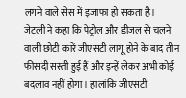लगने वाले सेस में इजाफा हो सकता है।
जेटली ने कहा कि पेट्रोल और डीजल से चलने वाली छोटी कारें जीएसटी लागू होने के बाद तीन फीसदी सस्ती हुई हैं और इन्हें लेकर अभी कोई बदलाव नहीं होगा। हालांकि जीएसटी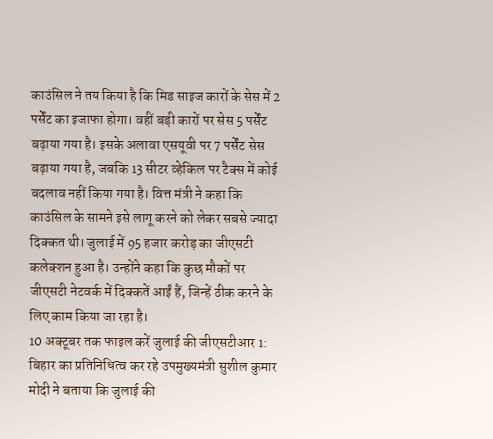काउंसिल ने तय किया है कि मिड साइज कारों के सेस में 2 पर्सेंट का इजाफा होगा। वहीं बड़ी कारों पर सेस 5 पर्सेंट बढ़ाया गया है। इसके अलावा एसयूवी पर 7 पर्सेंट सेस बढ़ाया गया है, जबकि 13 सीटर व्हेकिल पर टैक्स में कोई बदलाव नहीं किया गया है। वित्त मंत्री ने कहा कि काउंसिल के सामने इसे लागू करने को लेकर सबसे ज्यादा दिक्कत थी। जुलाई में 95 हजार करोड़ का जीएसटी कलेक्शन हुआ है। उन्होंने कहा कि कुछ मौकों पर जीएसटी नेटवर्क में दिक्कतें आईं हैं, जिन्हें ठीक करने के लिए काम किया जा रहा है।
10 अक्टूबर तक फाइल करें जुलाई की जीएसटीआर 1: बिहार का प्रतिनिधित्व कर रहे उपमुख्यमंत्री सुशील कुमार मोदी ने बताया कि जुलाई की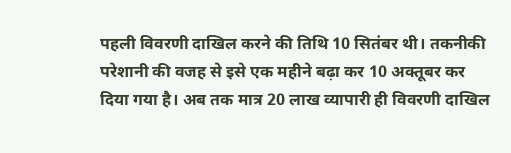पहली विवरणी दाखिल करने की तिथि 10 सितंबर थी। तकनीकी परेशानी की वजह से इसे एक महीने बढ़ा कर 10 अक्तूबर कर दिया गया है। अब तक मात्र 20 लाख व्यापारी ही विवरणी दाखिल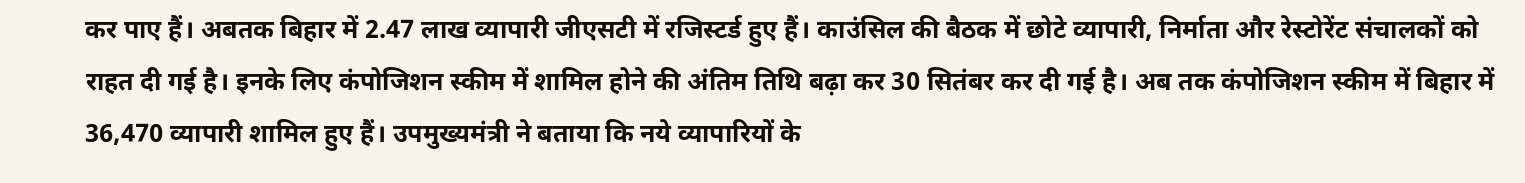कर पाए हैं। अबतक बिहार में 2.47 लाख व्यापारी जीएसटी में रजिस्टर्ड हुए हैं। काउंसिल की बैठक में छोटे व्यापारी, निर्माता और रेस्टोरेंट संचालकों को राहत दी गई है। इनके लिए कंपोजिशन स्कीम में शामिल होने की अंतिम तिथि बढ़ा कर 30 सितंबर कर दी गई है। अब तक कंपोजिशन स्कीम में बिहार में 36,470 व्यापारी शामिल हुए हैं। उपमुख्यमंत्री ने बताया कि नये व्यापारियों के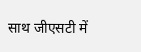साथ जीएसटी में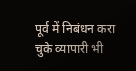पूर्व में निबंधन करा चुके व्यापारी भी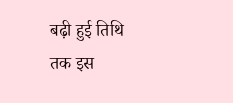बढ़ी हुई तिथि तक इस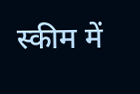स्कीम में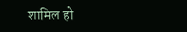शामिल हो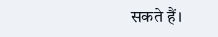सकते हैं।